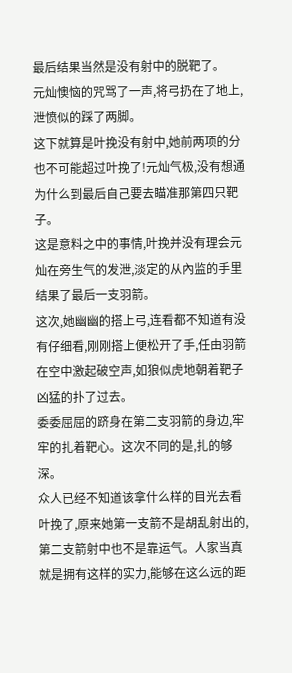最后结果当然是没有射中的脱靶了。
元灿懊恼的咒骂了一声,将弓扔在了地上,泄愤似的踩了两脚。
这下就算是叶挽没有射中,她前两项的分也不可能超过叶挽了!元灿气极,没有想通为什么到最后自己要去瞄准那第四只靶子。
这是意料之中的事情,叶挽并没有理会元灿在旁生气的发泄,淡定的从內监的手里结果了最后一支羽箭。
这次,她幽幽的搭上弓,连看都不知道有没有仔细看,刚刚搭上便松开了手,任由羽箭在空中激起破空声,如狼似虎地朝着靶子凶猛的扑了过去。
委委屈屈的跻身在第二支羽箭的身边,牢牢的扎着靶心。这次不同的是,扎的够深。
众人已经不知道该拿什么样的目光去看叶挽了,原来她第一支箭不是胡乱射出的,第二支箭射中也不是靠运气。人家当真就是拥有这样的实力,能够在这么远的距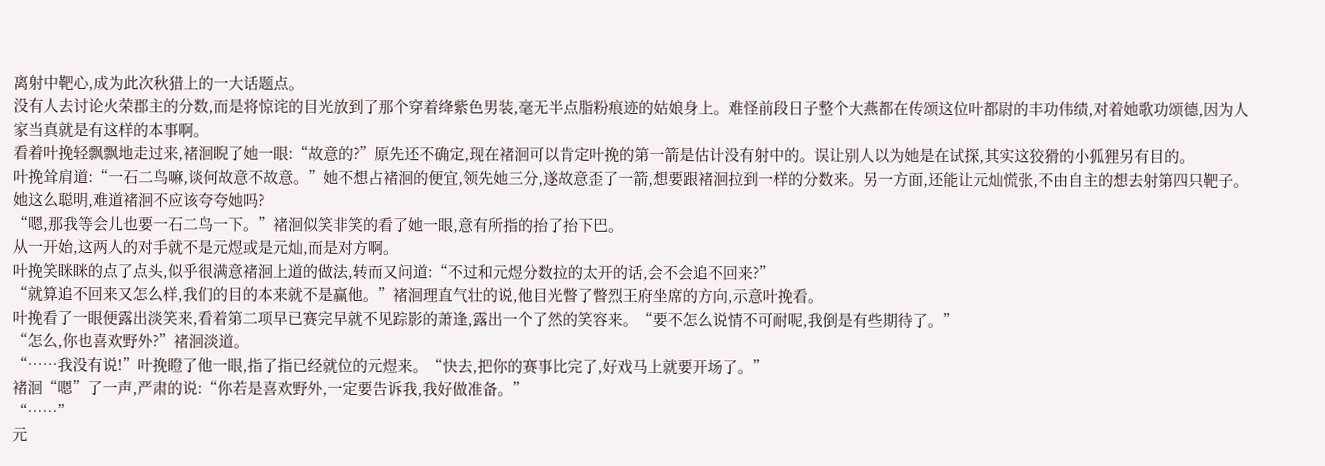离射中靶心,成为此次秋猎上的一大话题点。
没有人去讨论火荣郡主的分数,而是将惊诧的目光放到了那个穿着绛紫色男装,毫无半点脂粉痕迹的姑娘身上。难怪前段日子整个大燕都在传颂这位叶都尉的丰功伟绩,对着她歌功颂德,因为人家当真就是有这样的本事啊。
看着叶挽轻飘飘地走过来,褚洄睨了她一眼:“故意的?”原先还不确定,现在褚洄可以肯定叶挽的第一箭是估计没有射中的。误让别人以为她是在试探,其实这狡猾的小狐狸另有目的。
叶挽耸肩道:“一石二鸟嘛,谈何故意不故意。”她不想占褚洄的便宜,领先她三分,遂故意歪了一箭,想要跟褚洄拉到一样的分数来。另一方面,还能让元灿慌张,不由自主的想去射第四只靶子。她这么聪明,难道褚洄不应该夸夸她吗?
“嗯,那我等会儿也要一石二鸟一下。”褚洄似笑非笑的看了她一眼,意有所指的抬了抬下巴。
从一开始,这两人的对手就不是元煜或是元灿,而是对方啊。
叶挽笑眯眯的点了点头,似乎很满意褚洄上道的做法,转而又问道:“不过和元煜分数拉的太开的话,会不会追不回来?”
“就算追不回来又怎么样,我们的目的本来就不是赢他。”褚洄理直气壮的说,他目光瞥了瞥烈王府坐席的方向,示意叶挽看。
叶挽看了一眼便露出淡笑来,看着第二项早已赛完早就不见踪影的萧逢,露出一个了然的笑容来。“要不怎么说情不可耐呢,我倒是有些期待了。”
“怎么,你也喜欢野外?”褚洄淡道。
“……我没有说!”叶挽瞪了他一眼,指了指已经就位的元煜来。“快去,把你的赛事比完了,好戏马上就要开场了。”
褚洄“嗯”了一声,严肃的说:“你若是喜欢野外,一定要告诉我,我好做准备。”
“……”
元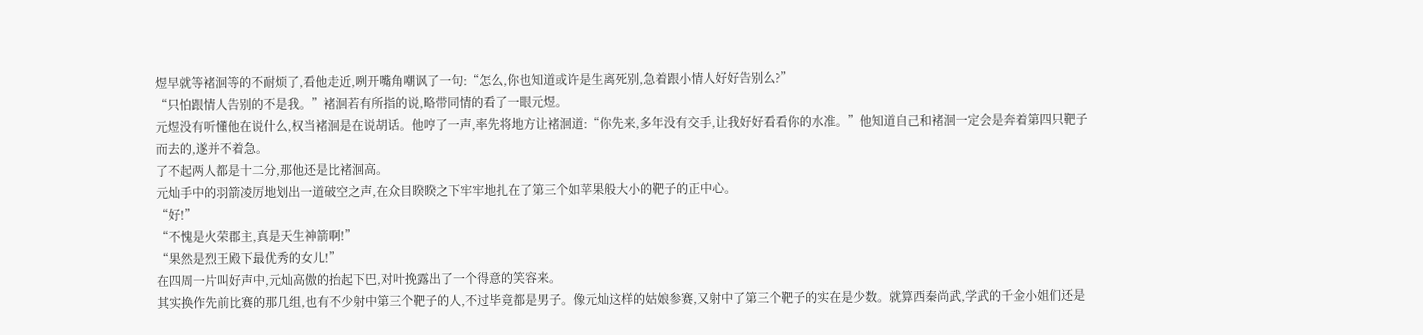煜早就等褚洄等的不耐烦了,看他走近,咧开嘴角嘲讽了一句:“怎么,你也知道或许是生离死别,急着跟小情人好好告别么?”
“只怕跟情人告别的不是我。”褚洄若有所指的说,略带同情的看了一眼元煜。
元煜没有听懂他在说什么,权当褚洄是在说胡话。他哼了一声,率先将地方让褚洄道:“你先来,多年没有交手,让我好好看看你的水准。”他知道自己和褚洄一定会是奔着第四只靶子而去的,遂并不着急。
了不起两人都是十二分,那他还是比褚洄高。
元灿手中的羽箭凌厉地划出一道破空之声,在众目睽睽之下牢牢地扎在了第三个如苹果般大小的靶子的正中心。
“好!”
“不愧是火荣郡主,真是天生神箭啊!”
“果然是烈王殿下最优秀的女儿!”
在四周一片叫好声中,元灿高傲的抬起下巴,对叶挽露出了一个得意的笑容来。
其实换作先前比赛的那几组,也有不少射中第三个靶子的人,不过毕竟都是男子。像元灿这样的姑娘参赛,又射中了第三个靶子的实在是少数。就算西秦尚武,学武的千金小姐们还是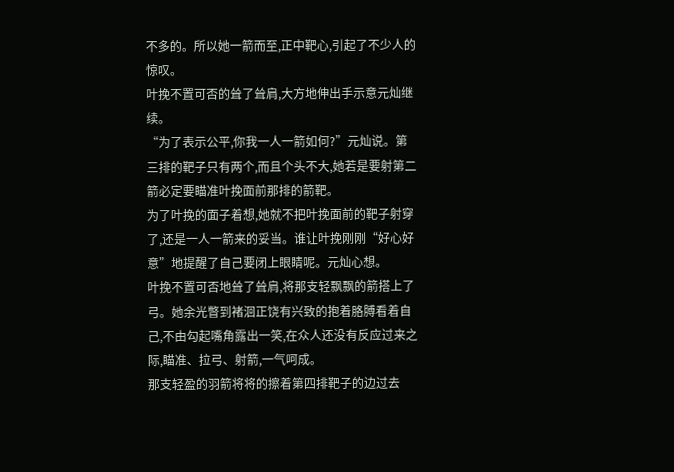不多的。所以她一箭而至,正中靶心,引起了不少人的惊叹。
叶挽不置可否的耸了耸肩,大方地伸出手示意元灿继续。
“为了表示公平,你我一人一箭如何?”元灿说。第三排的靶子只有两个,而且个头不大,她若是要射第二箭必定要瞄准叶挽面前那排的箭靶。
为了叶挽的面子着想,她就不把叶挽面前的靶子射穿了,还是一人一箭来的妥当。谁让叶挽刚刚“好心好意”地提醒了自己要闭上眼睛呢。元灿心想。
叶挽不置可否地耸了耸肩,将那支轻飘飘的箭搭上了弓。她余光瞥到褚洄正饶有兴致的抱着胳膊看着自己,不由勾起嘴角露出一笑,在众人还没有反应过来之际,瞄准、拉弓、射箭,一气呵成。
那支轻盈的羽箭将将的擦着第四排靶子的边过去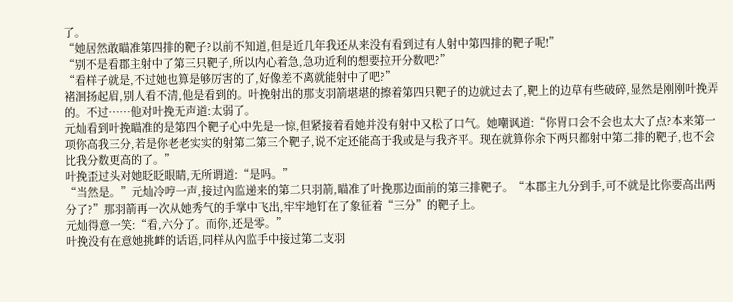了。
“她居然敢瞄准第四排的靶子?以前不知道,但是近几年我还从来没有看到过有人射中第四排的靶子呢!”
“别不是看郡主射中了第三只靶子,所以内心着急,急功近利的想要拉开分数吧?”
“看样子就是,不过她也算是够厉害的了,好像差不离就能射中了吧?”
褚洄扬起眉,别人看不清,他是看到的。叶挽射出的那支羽箭堪堪的擦着第四只靶子的边就过去了,靶上的边草有些破碎,显然是刚刚叶挽弄的。不过……他对叶挽无声道:太弱了。
元灿看到叶挽瞄准的是第四个靶子心中先是一惊,但紧接着看她并没有射中又松了口气。她嘲讽道:“你胃口会不会也太大了点?本来第一项你高我三分,若是你老老实实的射第二第三个靶子,说不定还能高于我或是与我齐平。现在就算你余下两只都射中第二排的靶子,也不会比我分数更高的了。”
叶挽歪过头对她眨眨眼睛,无所谓道:“是吗。”
“当然是。”元灿冷哼一声,接过內监递来的第二只羽箭,瞄准了叶挽那边面前的第三排靶子。“本郡主九分到手,可不就是比你要高出两分了?”那羽箭再一次从她秀气的手掌中飞出,牢牢地钉在了象征着“三分”的靶子上。
元灿得意一笑:“看,六分了。而你,还是零。”
叶挽没有在意她挑衅的话语,同样从內监手中接过第二支羽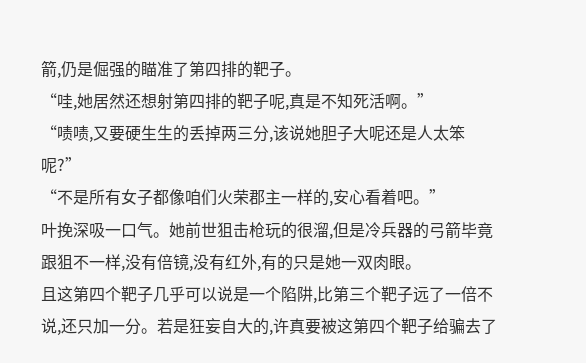箭,仍是倔强的瞄准了第四排的靶子。
“哇,她居然还想射第四排的靶子呢,真是不知死活啊。”
“啧啧,又要硬生生的丢掉两三分,该说她胆子大呢还是人太笨呢?”
“不是所有女子都像咱们火荣郡主一样的,安心看着吧。”
叶挽深吸一口气。她前世狙击枪玩的很溜,但是冷兵器的弓箭毕竟跟狙不一样,没有倍镜,没有红外,有的只是她一双肉眼。
且这第四个靶子几乎可以说是一个陷阱,比第三个靶子远了一倍不说,还只加一分。若是狂妄自大的,许真要被这第四个靶子给骗去了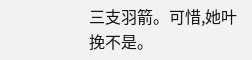三支羽箭。可惜,她叶挽不是。